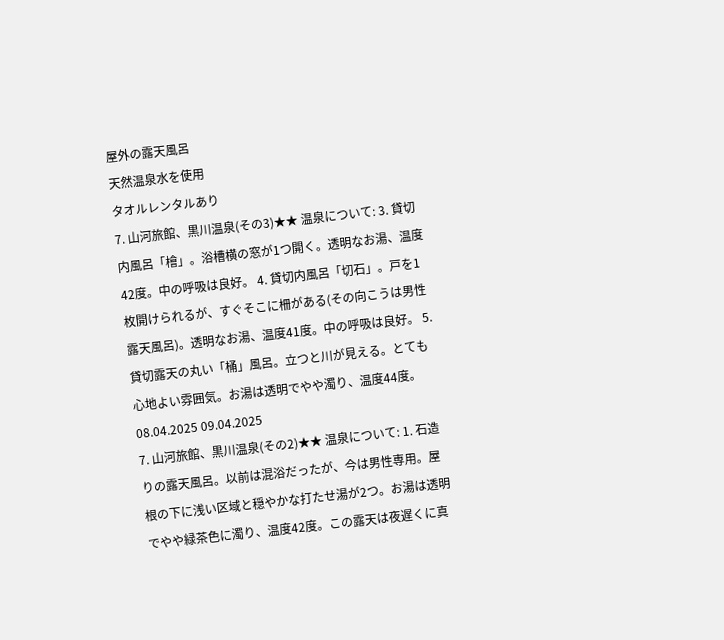屋外の露天風呂
天然温泉水を使用
タオルレンタルあり
7. 山河旅館、黒川温泉(その3)★★ 温泉について: 3. 貸切内風呂「檜」。浴槽横の窓が1つ開く。透明なお湯、温度42度。中の呼吸は良好。 4. 貸切内風呂「切石」。戸を1枚開けられるが、すぐそこに柵がある(その向こうは男性露天風呂)。透明なお湯、温度41度。中の呼吸は良好。 5. 貸切露天の丸い「桶」風呂。立つと川が見える。とても心地よい雰囲気。お湯は透明でやや濁り、温度44度。 08.04.2025 09.04.2025
7. 山河旅館、黒川温泉(その2)★★ 温泉について: 1. 石造りの露天風呂。以前は混浴だったが、今は男性専用。屋根の下に浅い区域と穏やかな打たせ湯が2つ。お湯は透明でやや緑茶色に濁り、温度42度。この露天は夜遅くに真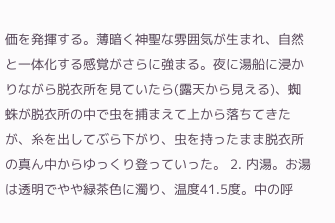価を発揮する。薄暗く神聖な雰囲気が生まれ、自然と一体化する感覚がさらに強まる。夜に湯船に浸かりながら脱衣所を見ていたら(露天から見える)、蜘蛛が脱衣所の中で虫を捕まえて上から落ちてきたが、糸を出してぶら下がり、虫を持ったまま脱衣所の真ん中からゆっくり登っていった。 2. 内湯。お湯は透明でやや緑茶色に濁り、温度41.5度。中の呼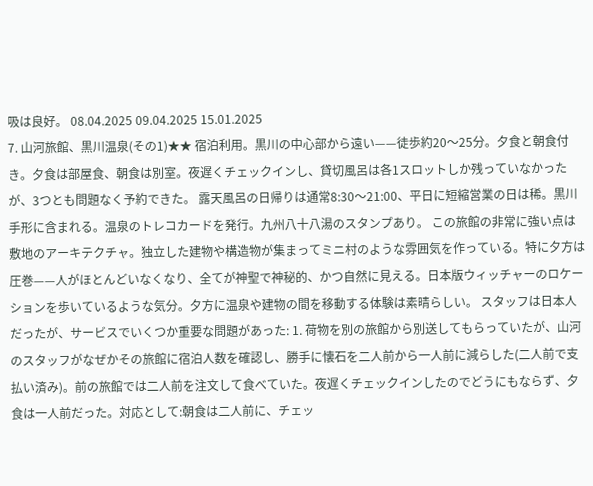吸は良好。 08.04.2025 09.04.2025 15.01.2025
7. 山河旅館、黒川温泉(その1)★★ 宿泊利用。黒川の中心部から遠い——徒歩約20〜25分。夕食と朝食付き。夕食は部屋食、朝食は別室。夜遅くチェックインし、貸切風呂は各1スロットしか残っていなかったが、3つとも問題なく予約できた。 露天風呂の日帰りは通常8:30〜21:00、平日に短縮営業の日は稀。黒川手形に含まれる。温泉のトレコカードを発行。九州八十八湯のスタンプあり。 この旅館の非常に強い点は敷地のアーキテクチャ。独立した建物や構造物が集まってミニ村のような雰囲気を作っている。特に夕方は圧巻——人がほとんどいなくなり、全てが神聖で神秘的、かつ自然に見える。日本版ウィッチャーのロケーションを歩いているような気分。夕方に温泉や建物の間を移動する体験は素晴らしい。 スタッフは日本人だったが、サービスでいくつか重要な問題があった: 1. 荷物を別の旅館から別送してもらっていたが、山河のスタッフがなぜかその旅館に宿泊人数を確認し、勝手に懐石を二人前から一人前に減らした(二人前で支払い済み)。前の旅館では二人前を注文して食べていた。夜遅くチェックインしたのでどうにもならず、夕食は一人前だった。対応として:朝食は二人前に、チェッ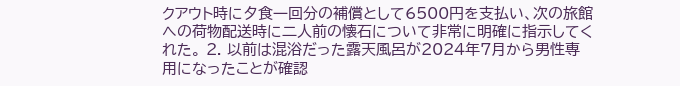クアウト時に夕食一回分の補償として6500円を支払い、次の旅館への荷物配送時に二人前の懐石について非常に明確に指示してくれた。 2. 以前は混浴だった露天風呂が2024年7月から男性専用になったことが確認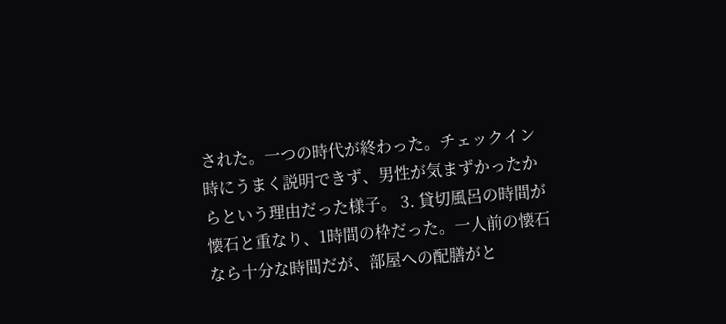された。一つの時代が終わった。チェックイン時にうまく説明できず、男性が気まずかったからという理由だった様子。 3. 貸切風呂の時間が懐石と重なり、1時間の枠だった。一人前の懐石なら十分な時間だが、部屋への配膳がと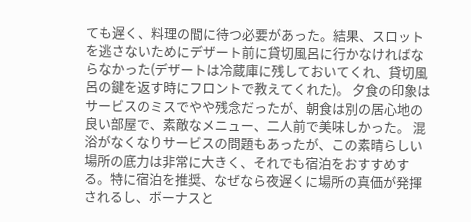ても遅く、料理の間に待つ必要があった。結果、スロットを逃さないためにデザート前に貸切風呂に行かなければならなかった(デザートは冷蔵庫に残しておいてくれ、貸切風呂の鍵を返す時にフロントで教えてくれた)。 夕食の印象はサービスのミスでやや残念だったが、朝食は別の居心地の良い部屋で、素敵なメニュー、二人前で美味しかった。 混浴がなくなりサービスの問題もあったが、この素晴らしい場所の底力は非常に大きく、それでも宿泊をおすすめする。特に宿泊を推奨、なぜなら夜遅くに場所の真価が発揮されるし、ボーナスと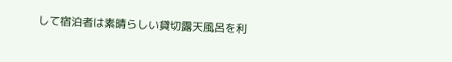して宿泊者は素晴らしい貸切露天風呂を利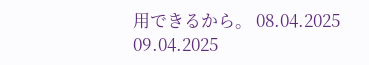用できるから。 08.04.2025 09.04.2025